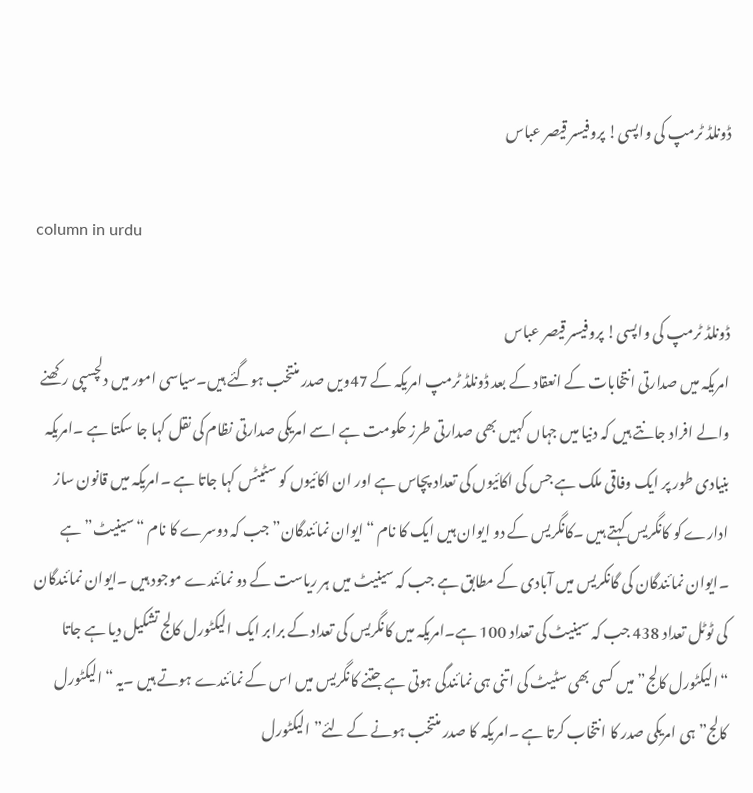ڈونلڈ ٹرمپ کی واپسی! پروفیسر قیصر عباس

column in urdu

ڈونلڈ ٹرمپ کی واپسی! پروفیسر قیصر عباس
امریکہ میں صدارتی انتخابات کے انعقاد کے بعد ڈونلڈ ٹرمپ امریکہ کے 47ویں صدر منتخب ہوگئے ہیں۔سیاسی امور میں دلچسپی رکھنے والے افراد جانتے ہیں کہ دنیا میں جہاں کہیں بھی صدارتی طرز حکومت ہے اسے امریکی صدارتی نظام کی نقل کہا جا سکتا ہے ۔امریکہ بنیادی طور پر ایک وفاقی ملک ہے جس کی اکائیوں کی تعداد پچاس ہے اور ان اکائیوں کو سٹیٹس کہا جاتا ہے ۔امریکہ میں قانون ساز ادارے کو کانگریس کہتے ہیں ۔کانگریس کے دو ایوان ہیں ایک کا نام “ایوان نمائندگان” جب کہ دوسرے کا نام “سینیٹ” ہے ۔ایوان نمائندگان کی گانکریس میں آبادی کے مطابق ہے جب کہ سینیٹ میں ہر ریاست کے دو نمائندے موجود ہیں ۔ایوان نمائندگان کی ٹوٹل تعداد 438 جب کہ سینیٹ کی تعداد 100 ہے۔امریکہ میں کانگریس کی تعداد کے برابر ایک الیکٹورل کالج تشکیل دیا ہے جاتا “الیکٹورل کالج” میں کسی بھی سٹیٹ کی اتنی ہی نمائندگی ہوتی ہے جتنے کانگریس میں اس کے نمائندے ہوتے ہیں ۔یہ “الیکٹورل کالج” ہی امریکی صدر کا انتخاب کرتا ہے ۔امریکہ کا صدر منتخب ہونے کے لئے” الیکٹورل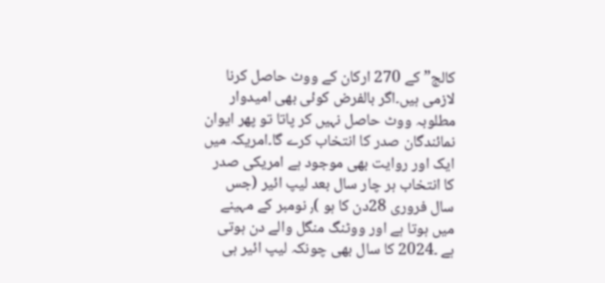کالج” کے 270 ارکان کے ووٹ حاصل کرنا لازمی ہیں۔اگر بالفرض کوئی بھی امیدوار مطلوبہ ووٹ حاصل نہیں کر پاتا تو پھر ایوان نمائندگان صدر کا انتخاب کرے گا۔امریکہ میں ایک اور روایت بھی موجود ہے امریکی صدر کا انتخاب ہر چار سال بعد لیپ ائیر (جس سال فروری 28دن کا ہو )٫ نومبر کے مہینے میں ہوتا ہے اور ووٹنگ منگل والے دن ہوتی ہے ۔2024 کا سال بھی چونکہ لیپ ائیر ہی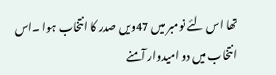تھا اس لئے نومبر میں 47ویں صدر کا انتخاب ہوا ۔اس انتخاب میں دو امیدوار آمنے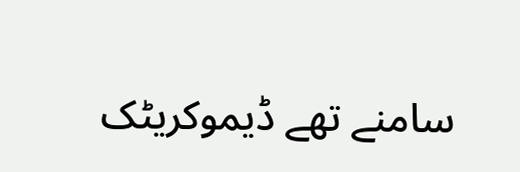سامنے تھے ڈیموکریٹک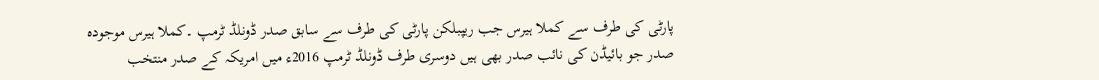پارٹی کی طرف سے کملا ہیرس جب ریپبلکن پارٹی کی طرف سے سابق صدر ڈونلڈ ٹرمپ ۔کملا ہیرس موجودہ صدر جو بائیڈن کی نائب صدر بھی ہیں دوسری طرف ڈونلڈ ٹرمپ 2016ء میں امریکہ کے صدر منتخب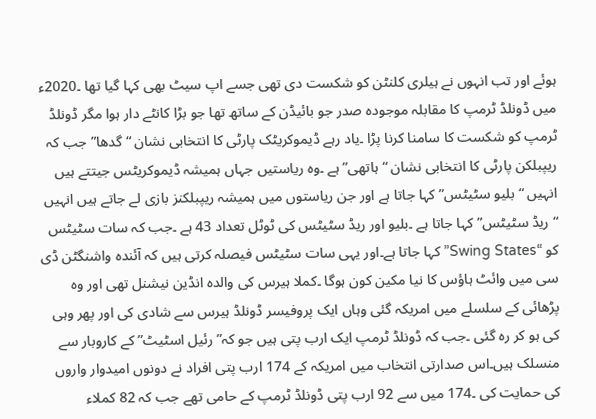ہوئے اور تب انہوں نے ہیلری کلنٹن کو شکست دی تھی جسے اپ سیٹ بھی کہا گیا تھا ۔2020ء میں ڈونلڈ ٹرمپ کا مقابلہ موجودہ صدر جو بائیڈن کے ساتھ تھا جو بڑا کانٹے دار ہوا مگر ڈونلڈ ٹرمپ کو شکست کا سامنا کرنا پڑا ۔یاد رہے ڈیموکریٹک پارٹی کا انتخابی نشان “گدھا”جب کہ ریپبلکن پارٹی کا انتخابی نشان “ہاتھی” ہے ۔وہ ریاستیں جہاں ہمیشہ ڈیموکریٹس جیتتے ہیں انہیں “بلیو سٹیٹس”کہا جاتا ہے اور جن ریاستوں میں ہمیشہ ریپبلکنز بازی لے جاتے ہیں انہیں “ریڈ سٹیٹس”کہا جاتا ہے ۔بلیو اور ریڈ سٹیٹس کی ٹوٹل تعداد 43 ہے ۔جب کہ سات سٹیٹس کو “Swing States”کہا جاتا ہے۔اور یہی سات سٹیٹس فیصلہ کرتی ہیں کہ آئندہ واشنگٹن ڈی سی میں وائٹ ہاؤس کا نیا مکین کون ہوگا ۔کملا ہیرس کی والدہ انڈین نیشنل تھی اور وہ پڑھائی کے سلسلے میں امریکہ گئی وہاں ایک پروفیسر ڈونلڈ ہیرس سے شادی کی اور پھر وہی کی ہو کر رہ گئی ۔جب کہ ڈونلڈ ٹرمپ ایک ارب پتی ہیں جو کہ” رئیل اسٹیٹ” کے کاروبار سے منسلک ہیں۔اس صدارتی انتخاب میں امریکہ کے 174 ارب پتی افراد نے دونوں امیدوار واروں کی حمایت کی ۔174 میں سے 92 ارب پتی ڈونلڈ ٹرمپ کے حامی تھے جب کہ 82 کملاء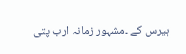ہیرس کے ۔مشہور زمانہ ارب پتی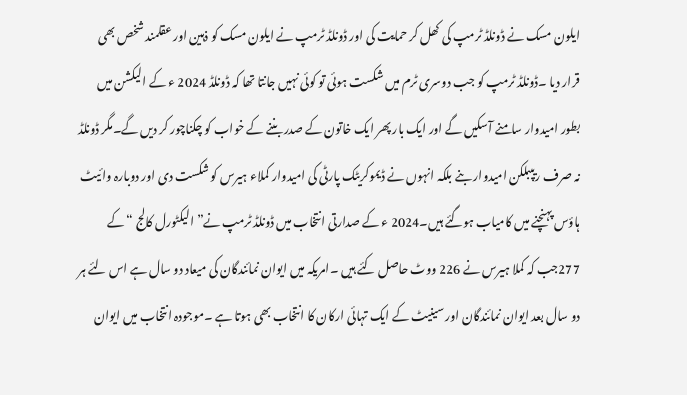ایلون مسک نے ڈونلڈ ٹرمپ کی کھل کر حمایت کی اور ڈونلڈ ٹرمپ نے ایلون مسک کو ذہین اور عقلمند شخص بھی قرار دیا ۔ڈونلڈ ٹرمپ کو جب دوسری ٹرم میں شکست ہوئی تو کوئی نہیں جانتا تھا کہ ڈونلڈ 2024 ء کے الیکشن میں بطور امیدوار سامنے آسکیں گے اور ایک بار پھر ایک خاتون کے صدر بننے کے خواب کو چکناچور کر دیں گے۔مگر ڈونلڈ نہ صرف ریپبلکن امیدوار بنے بلکہ انہوں نے ڈیموکریٹک پارٹی کی امیدوار کملاء ہیرس کو شکست دی اور دوبارہ وائیٹ ہاؤس پہنچنے میں کامیاب ہوگئے ہیں۔2024 ء کے صدارتی انتخاب میں ڈونلڈ ٹرمپ نے” الیکٹورل کالج “کے 277جب کہ کملا ہیرس نے 226 ووٹ حاصل کئے ہیں ۔امریکہ میں ایوان نمائندگان کی میعاد دو سال ہے اس لئے ہر دو سال بعد ایوان نمائندگان اور سینیٹ کے ایک تہائی ارکان کا انتخاب بھی ہوتا ہے ۔موجودہ انتخاب میں ایوان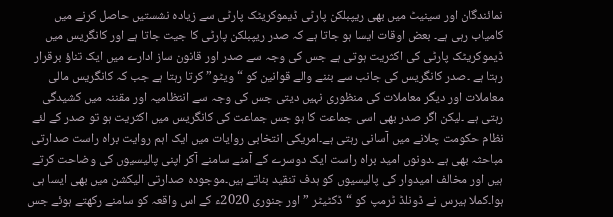نمائندگان اور سینیٹ میں بھی ریپبلکن پارٹی ڈیموکریٹک پارٹی سے زیادہ نشستیں حاصل کرنے میں کامیاب رہی ہے۔ بعض اوقات ایسا ہو جاتا ہے کہ صدر ریپبلکن پارٹی کا جیت جاتا ہے اور کانگریس میں ڈیموکریٹک پارٹی کی اکثریت ہوتی ہے جس کی وجہ سے صدر اور قانون ساز ادارے میں ایک تناؤ برقرار رہتا ہے ۔صدر کانگریس کی جانب سے بننے والے قوانین کو “ویٹو”کرتا رہتا ہے جب کہ کانگریس مالی معاملات اور دیگر معاملات کی منظوری نہیں دیتی جس کی وجہ سے انتظامیہ اور مقننہ میں کشیدگی رہتی ہے ۔لیکن اگر صدر بھی اسی جماعت کا ہو جس جماعت کی کانگریس میں اکثریت ہو تو صدر کے لئے نظام حکومت چلانے میں آسانی رہتی ہے۔امریکی انتخابی روایات میں ایک اہم روایت براہ راست صدارتی مباحثہ بھی ہے ۔دونوں امید براہ راست ایک دوسرے کے آمنے سامنے آکر اپنی پالیسیوں کی وضاحت کرتے ہیں اور مخالف امیدوار کی پالیسیوں کو ہدف تنقید بناتے ہیں۔موجودہ صدارتی الیکشن میں بھی ایسا ہی ہوا۔کملا ہیرس نے ڈونلڈ ٹرمپ کو “ڈکٹیٹر ” اور جنوری 2020ء کے اس واقعہ کو سامنے رکھتے ہوئے جس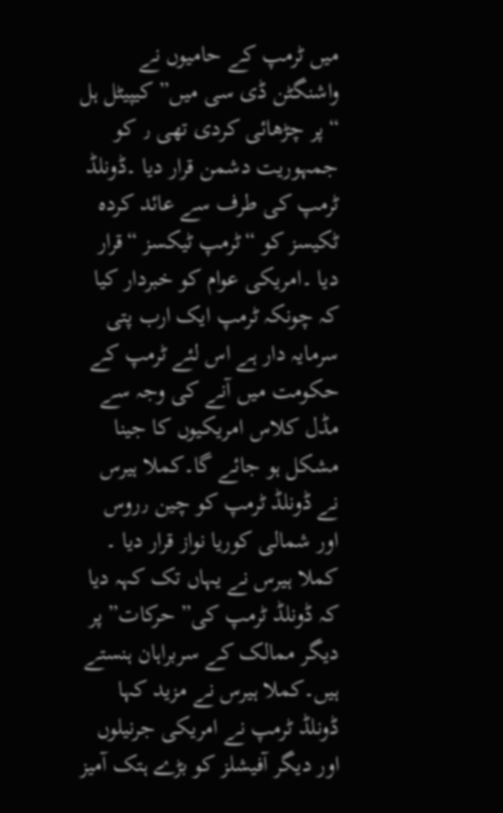میں ٹرمپ کے حامیوں نے واشنگٹن ڈی سی میں” کیپیٹل ہل “پر چڑھائی کردی تھی ٫ کو جمہوریت دشمن قرار دیا ۔ڈونلڈ ٹرمپ کی طرف سے عائد کردہ ٹکیسز کو “ٹرمپ ٹیکسز “قرار دیا ۔امریکی عوام کو خبردار کیا کہ چونکہ ٹرمپ ایک ارب پتی سرمایہ دار ہے اس لئے ٹرمپ کے حکومت میں آنے کی وجہ سے مڈل کلاس امریکیوں کا جینا مشکل ہو جائے گا۔کملا ہیرس نے ڈونلڈ ٹرمپ کو چین ٫روس اور شمالی کوریا نواز قرار دیا ۔ کملا ہیرس نے یہاں تک کہہ دیا کہ ڈونلڈ ٹرمپ کی” حرکات” پر دیگر ممالک کے سربراہان ہنستے ہیں۔کملا ہیرس نے مزید کہا ڈونلڈ ٹرمپ نے امریکی جرنیلوں اور دیگر آفیشلز کو بڑے ہتک آمیز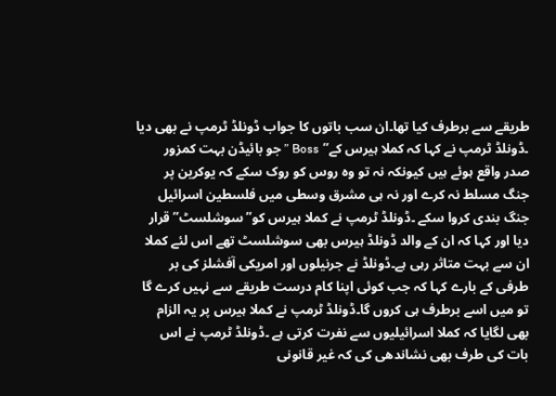طریقے سے برطرف کیا تھا۔ان سب باتوں کا جواب ڈونلڈ ٹرمپ نے بھی دیا ۔ڈونلڈ ٹرمپ نے کہا کہ کملا ہیرس کے” Boss ” جو بائیڈن بہت کمزور صدر واقع ہوئے ہیں کیونکہ نہ تو وہ روس کو روک سکے کہ یوکرین پر جنگ مسلط نہ کرے اور نہ ہی مشرق وسطی میں فلسطین اسرائیل جنگ بندی کروا سکے ۔ڈونلڈ ٹرمپ نے کملا ہیرس کو” سوشلسٹ”قرار دیا اور کہا کہ ان کے والد ڈونلڈ ہیرس بھی سوشلسٹ تھے اس لئے کملا ان سے بہت متاثر رہی ہے۔ڈونلڈ نے جرنیلوں اور امریکی آفشلز کی بر طرفی کے بارے کہا کہ جب کوئی اپنا کام درست طریقے سے نہیں کرے گا تو میں اسے برطرف ہی کروں گا۔ڈونلڈ ٹرمپ نے کملا ہیرس پر یہ الزام بھی لگایا کہ کملا اسرائیلیوں سے نفرت کرتی ہے ۔ڈونلڈ ٹرمپ نے اس بات کی طرف بھی نشاندھی کی کہ غیر قانونی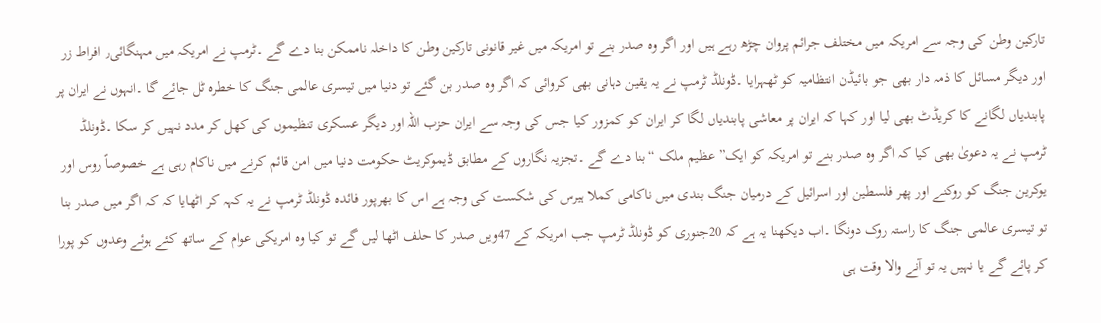تارکین وطن کی وجہ سے امریکہ میں مختلف جرائم پروان چڑھ رہے ہیں اور اگر وہ صدر بنے تو امریکہ میں غیر قانونی تارکین وطن کا داخلہ ناممکن بنا دے گے ۔ٹرمپ نے امریکہ میں مہنگائی٫ افراط زر اور دیگر مسائل کا ذمہ دار بھی جو بائیڈن انتظامیہ کو ٹھہرایا ۔ڈونلڈ ٹرمپ نے یہ یقین دہانی بھی کروائی کہ اگر وہ صدر بن گئے تو دنیا میں تیسری عالمی جنگ کا خطرہ ٹل جائے گا ۔انہوں نے ایران پر پابندیاں لگانے کا کریڈٹ بھی لیا اور کہا کہ ایران پر معاشی پابندیاں لگا کر ایران کو کمزور کیا جس کی وجہ سے ایران حزب اللہ اور دیگر عسکری تنظیموں کی کھل کر مدد نہیں کر سکا ۔ڈونلڈ ٹرمپ نے یہ دعویٰ بھی کیا کہ اگر وہ صدر بنے تو امریکہ کو ایک” عظیم ملک “بنا دے گے ۔تجزیہ نگاروں کے مطابق ڈیموکریٹ حکومت دنیا میں امن قائم کرنے میں ناکام رہی ہے خصوصاً روس اور یوکرین جنگ کو روکنے اور پھر فلسطین اور اسرائیل کے درمیان جنگ بندی میں ناکامی کملا ہیرس کی شکست کی وجہ ہے اس کا بھرپور فائدہ ڈونلڈ ٹرمپ نے یہ کہہ کر اٹھایا کہ کہ اگر میں صدر بنا تو تیسری عالمی جنگ کا راستہ روک دونگا ۔اب دیکھنا یہ ہے کہ 20جنوری کو ڈونلڈ ٹرمپ جب امریکہ کے 47ویں صدر کا حلف اٹھا لیں گے تو کیا وہ امریکی عوام کے ساتھ کئے ہوئے وعدوں کو پورا کر پائے گے یا نہیں یہ تو آنے والا وقت ہی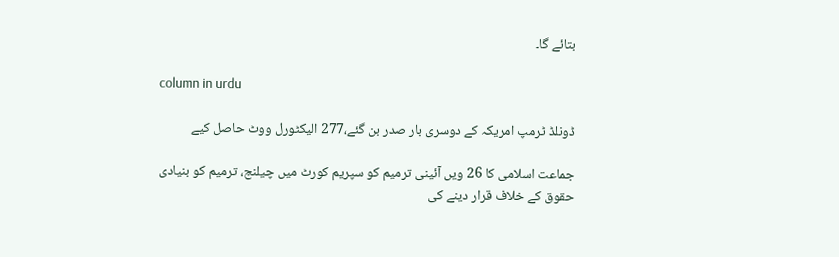بتائے گا۔

column in urdu

ڈونلڈ ٹرمپ امریکہ کے دوسری بار صدر بن گئے،277 الیکٹورل ووٹ حاصل کیے

جماعت اسلامی کا 26 ویں آئینی ترمیم کو سپریم کورٹ میں چیلنج، ترمیم کو بنیادی حقوق کے خلاف قرار دینے کی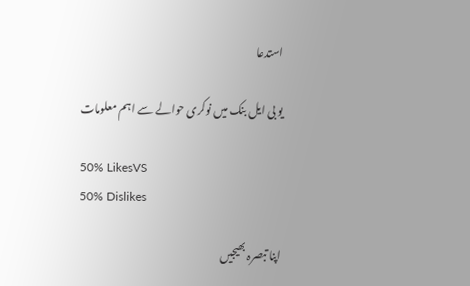استدعا

یو بی ایل بنک میں نوکری حوالے سے اہم معلومات

50% LikesVS
50% Dislikes

اپنا تبصرہ بھیجیں